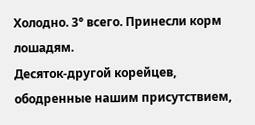Холодно. 3° всего. Принесли корм лошадям.
Десяток-другой корейцев, ободренные нашим присутствием,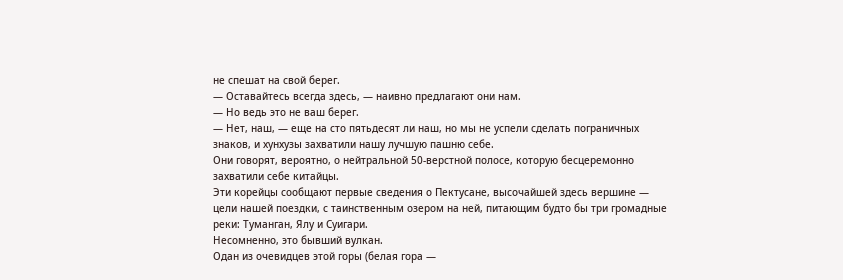не спешат на свой берег.
— Оставайтесь всегда здесь, — наивно предлагают они нам.
— Но ведь это не ваш берег.
— Нет, наш, — еще на сто пятьдесят ли наш, но мы не успели сделать пограничных знаков, и хунхузы захватили нашу лучшую пашню себе.
Они говорят, вероятно, о нейтральной 50-верстной полосе, которую бесцеремонно захватили себе китайцы.
Эти корейцы сообщают первые сведения о Пектусане, высочайшей здесь вершине — цели нашей поездки, с таинственным озером на ней, питающим будто бы три громадные реки: Туманган, Ялу и Суигари.
Несомненно, это бывший вулкан.
Одан из очевидцев этой горы (белая гора —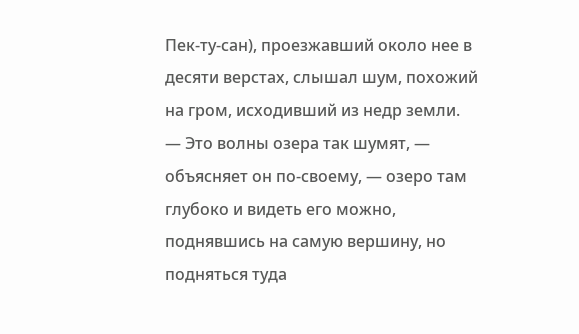Пек-ту-сан), проезжавший около нее в десяти верстах, слышал шум, похожий на гром, исходивший из недр земли.
— Это волны озера так шумят, — объясняет он по-своему, — озеро там глубоко и видеть его можно, поднявшись на самую вершину, но подняться туда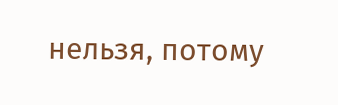нельзя, потому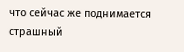что сейчас же поднимается страшный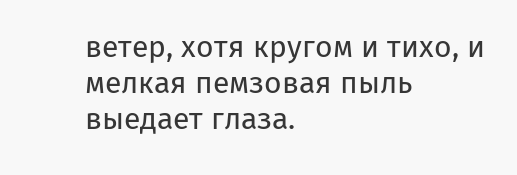ветер, хотя кругом и тихо, и мелкая пемзовая пыль выедает глаза.